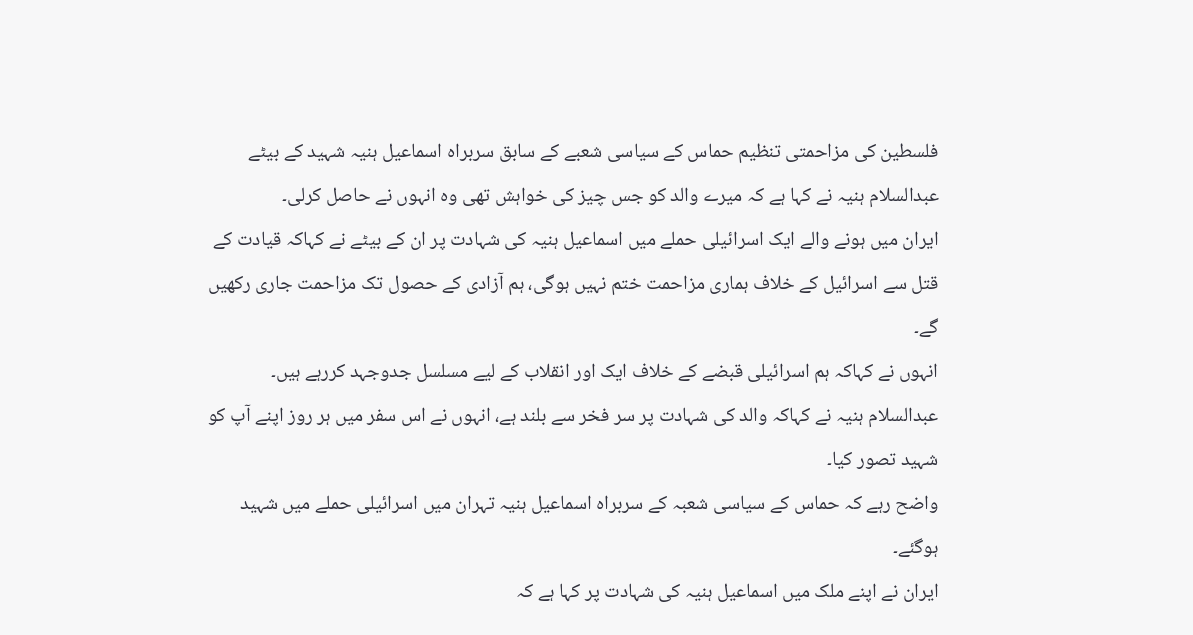فلسطین کی مزاحمتی تنظیم حماس کے سیاسی شعبے کے سابق سربراہ اسماعیل ہنیہ شہید کے بیٹے عبدالسلام ہنیہ نے کہا ہے کہ میرے والد کو جس چیز کی خواہش تھی وہ انہوں نے حاصل کرلی۔
ایران میں ہونے والے ایک اسرائیلی حملے میں اسماعیل ہنیہ کی شہادت پر ان کے بیٹے نے کہاکہ قیادت کے قتل سے اسرائیل کے خلاف ہماری مزاحمت ختم نہیں ہوگی، ہم آزادی کے حصول تک مزاحمت جاری رکھیں گے۔
انہوں نے کہاکہ ہم اسرائیلی قبضے کے خلاف ایک اور انقلاب کے لیے مسلسل جدوجہد کررہے ہیں۔
عبدالسلام ہنیہ نے کہاکہ والد کی شہادت پر سر فخر سے بلند ہے، انہوں نے اس سفر میں ہر روز اپنے آپ کو شہید تصور کیا۔
واضح رہے کہ حماس کے سیاسی شعبہ کے سربراہ اسماعیل ہنیہ تہران میں اسرائیلی حملے میں شہید ہوگئے۔
ایران نے اپنے ملک میں اسماعیل ہنیہ کی شہادت پر کہا ہے کہ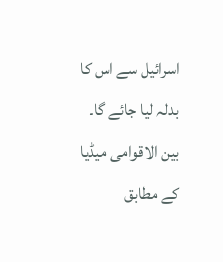اسرائیل سے اس کا بدلہ لیا جائے گا۔
بین الاقوامی میڈیا کے مطابق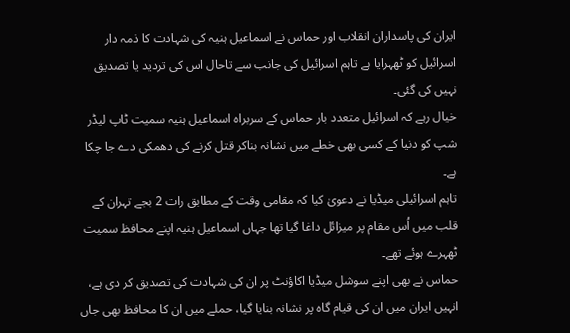ایران کی پاسداران انقلاب اور حماس نے اسماعیل ہنیہ کی شہادت کا ذمہ دار اسرائیل کو ٹھہرایا ہے تاہم اسرائیل کی جانب سے تاحال اس کی تردید یا تصدیق نہیں کی گئی۔
خیال رہے کہ اسرائیل متعدد بار حماس کے سربراہ اسماعیل ہنیہ سمیت ٹاپ لیڈر شپ کو دنیا کے کسی بھی خطے میں نشانہ بناکر قتل کرنے کی دھمکی دے جا چکا ہے۔
تاہم اسرائیلی میڈیا نے دعویٰ کیا کہ مقامی وقت کے مطابق رات 2 بجے تہران کے قلب میں اُس مقام پر میزائل داغا گیا تھا جہاں اسماعیل ہنیہ اپنے محافظ سمیت ٹھہرے ہوئے تھے۔
حماس نے بھی اپنے سوشل میڈیا اکاؤنٹ پر ان کی شہادت کی تصدیق کر دی ہے، انہیں ایران میں ان کی قیام گاہ پر نشانہ بنایا گیا، حملے میں ان کا محافظ بھی جاں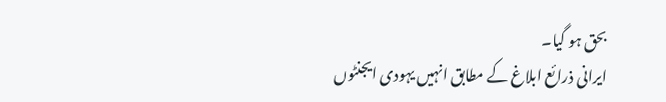بحق ہو گیا۔
ایرانی ذرائع ابلاغ کے مطابق انہیں یہودی ایجنٹوں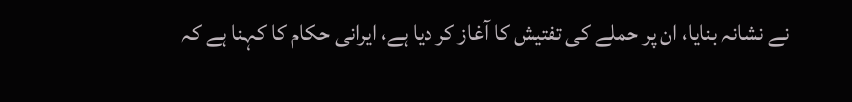نے نشانہ بنایا، ان پر حملے کی تفتیش کا آغاز کر دیا ہے، ایرانی حکام کا کہنا ہے کہ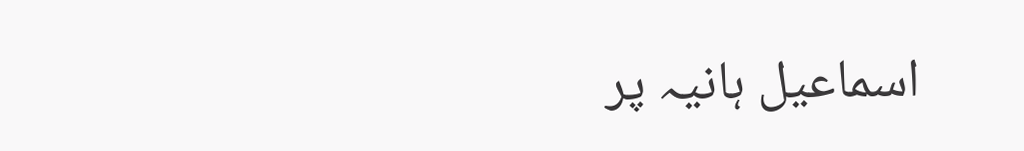اسماعیل ہانیہ پر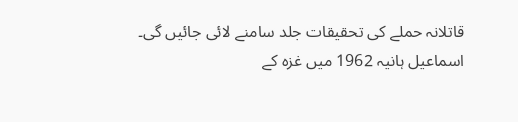قاتلانہ حملے کی تحقیقات جلد سامنے لائی جائیں گی۔
اسماعیل ہانیہ 1962 میں غزہ کے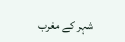شہر کے مغرب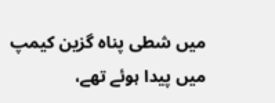میں شطی پناہ گزین کیمپ میں پیدا ہوئے تھے،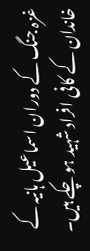غزہ جنگ کے دوران اسماعیل ہانیہ کے خاندان کے کافی افراد شہید ہو چکے ہیں۔